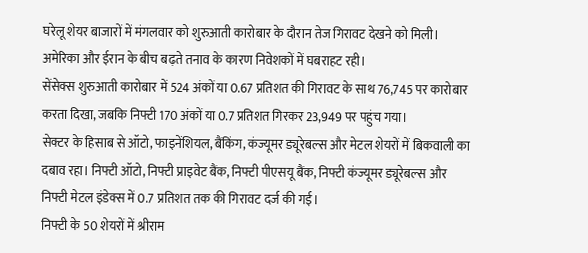घरेलू शेयर बाजारों में मंगलवार को शुरुआती कारोबार के दौरान तेज गिरावट देखने को मिली। अमेरिका और ईरान के बीच बढ़ते तनाव के कारण निवेशकों में घबराहट रही।
सेंसेक्स शुरुआती कारोबार में 524 अंकों या 0.67 प्रतिशत की गिरावट के साथ 76,745 पर कारोबार करता दिखा, जबकि निफ्टी 170 अंकों या 0.7 प्रतिशत गिरकर 23,949 पर पहुंच गया।
सेक्टर के हिसाब से ऑटो, फाइनेंशियल, बैंकिंग, कंज्यूमर ड्यूरेबल्स और मेटल शेयरों में बिकवाली का दबाव रहा। निफ्टी ऑटो, निफ्टी प्राइवेट बैंक, निफ्टी पीएसयू बैंक, निफ्टी कंज्यूमर ड्यूरेबल्स और निफ्टी मेटल इंडेक्स में 0.7 प्रतिशत तक की गिरावट दर्ज की गई।
निफ्टी के 50 शेयरों में श्रीराम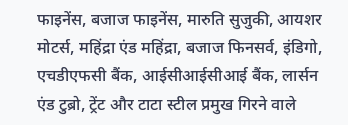फाइनेंस, बजाज फाइनेंस, मारुति सुजुकी, आयशर मोटर्स, महिंद्रा एंड महिंद्रा, बजाज फिनसर्व, इंडिगो, एचडीएफसी बैंक, आईसीआईसीआई बैंक, लार्सन एंड टुब्रो, ट्रेंट और टाटा स्टील प्रमुख गिरने वाले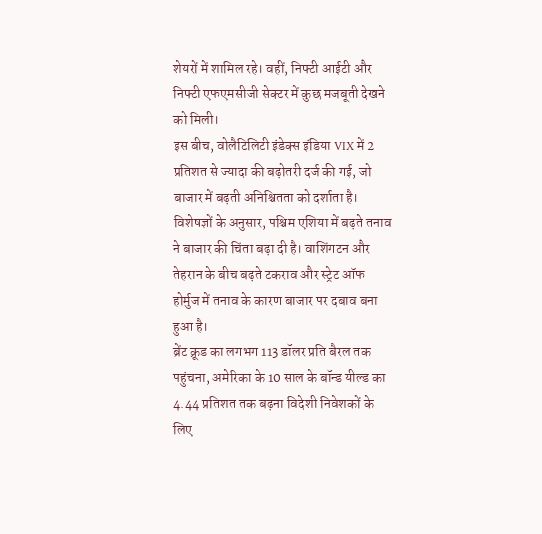शेयरों में शामिल रहे। वहीं, निफ्टी आईटी और निफ्टी एफएमसीजी सेक्टर में कुछ मजबूती देखने को मिली।
इस बीच, वोलैटिलिटी इंडेक्स इंडिया VIX में 2 प्रतिशत से ज्यादा की बढ़ोतरी दर्ज की गई, जो बाजार में बढ़ती अनिश्चितता को दर्शाता है।
विशेषज्ञों के अनुसार, पश्चिम एशिया में बढ़ते तनाव ने बाजार की चिंता बढ़ा दी है। वाशिंगटन और तेहरान के बीच बढ़ते टकराव और स्ट्रेट ऑफ होर्मुज में तनाव के कारण बाजार पर दबाव बना हुआ है।
ब्रेंट क्रूड का लगभग 113 डॉलर प्रति बैरल तक पहुंचना, अमेरिका के 10 साल के बॉन्ड यील्ड का 4.44 प्रतिशत तक बढ़ना विदेशी निवेशकों के लिए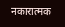नकारात्मक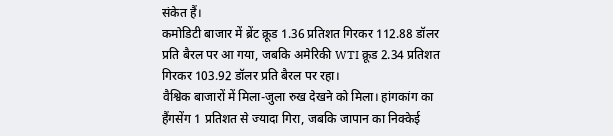संकेत हैं।
कमोडिटी बाजार में ब्रेंट क्रूड 1.36 प्रतिशत गिरकर 112.88 डॉलर प्रति बैरल पर आ गया, जबकि अमेरिकी WTI क्रूड 2.34 प्रतिशत गिरकर 103.92 डॉलर प्रति बैरल पर रहा।
वैश्विक बाजारों में मिला-जुला रुख देखने को मिला। हांगकांग का हैंगसेंग 1 प्रतिशत से ज्यादा गिरा, जबकि जापान का निक्केई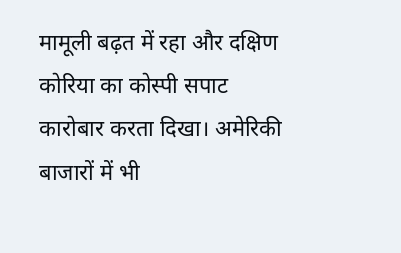मामूली बढ़त में रहा और दक्षिण कोरिया का कोस्पी सपाट कारोबार करता दिखा। अमेरिकी बाजारों में भी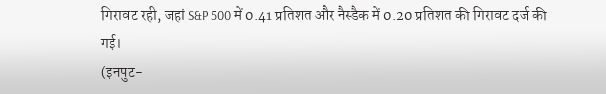गिरावट रही, जहां S&P 500 में 0.41 प्रतिशत और नैस्डैक में 0.20 प्रतिशत की गिरावट दर्ज की गई।
(इनपुट-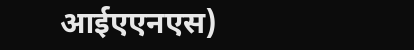आईएएनएस)